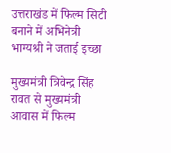उत्तराखंड में फिल्म सिटी बनाने में अभिनेत्री भाग्यश्री ने जताई इच्छा

मुख्यमंत्री त्रिवेन्द्र सिंह रावत से मुख्यमंत्री आवास में फिल्म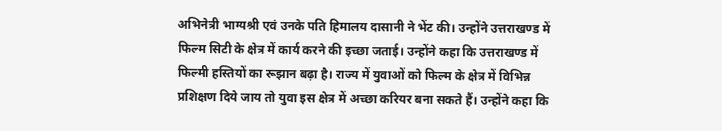अभिनेत्री भाग्यश्री एवं उनके पति हिमालय दासानी ने भेंट की। उन्होंने उत्तराखण्ड में फिल्म सिटी के क्षेत्र में कार्य करने की इच्छा जताई। उन्होंने कहा कि उत्तराखण्ड में फिल्मी हस्तियों का रूझान बढ़ा है। राज्य में युवाओं को फिल्म के क्षेत्र में विभिन्न प्रशिक्षण दिये जाय तो युवा इस क्षेत्र में अच्छा करियर बना सकते हैं। उन्होंने कहा कि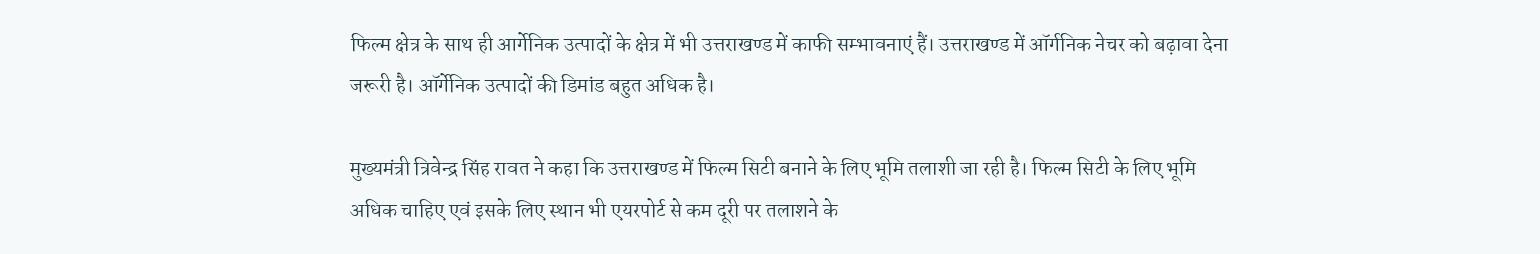फिल्म क्षेत्र के साथ ही आर्गेनिक उत्पादों के क्षेत्र में भी उत्तराखण्ड में काफी सम्भावनाएं हैं। उत्तराखण्ड में ऑर्गनिक नेचर को बढ़ावा देना जरूरी है। ऑर्गेनिक उत्पादों की डिमांड बहुत अधिक है।

मुख्यमंत्री त्रिवेन्द्र सिंह रावत ने कहा कि उत्तराखण्ड में फिल्म सिटी बनाने के लिए भूमि तलाशी जा रही है। फिल्म सिटी के लिए भूमि अधिक चाहिए एवं इसके लिए स्थान भी एयरपोर्ट से कम दूरी पर तलाशने के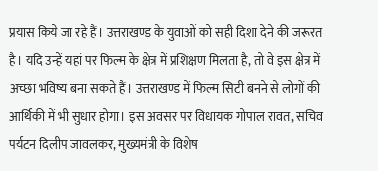प्रयास किये जा रहे हैं। उत्तराखण्ड के युवाओं को सही दिशा देने की जरूरत है। यदि उन्हें यहां पर फिल्म के क्षेत्र में प्रशिक्षण मिलता है, तो वे इस क्षेत्र में अच्छा भविष्य बना सकते हैं। उत्तराखण्ड में फिल्म सिटी बनने से लोगों की आर्थिकी में भी सुधार होगा। इस अवसर पर विधायक गोपाल रावत, सचिव पर्यटन दिलीप जावलकर, मुख्यमंत्री के विशेष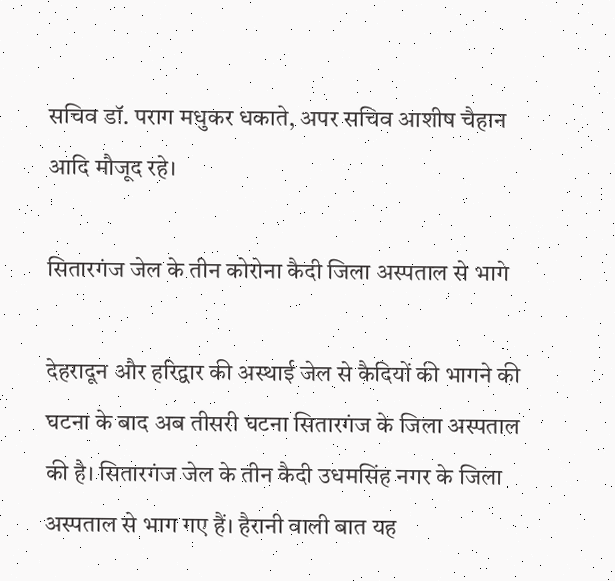सचिव डॉ. पराग मधुकर धकाते, अपर सचिव आशीष चैहान आदि मौजूद रहे।

सितारगंज जेल के तीन कोरोना कैदी जिला अस्पताल से भागे

देहरादून और हरिद्वार की अस्थाई जेल से कैदियों की भागने की घटना के बाद अब तीसरी घटना सितारगंज के जिला अस्पताल की है। सितारगंज जेल के तीन कैदी उधमसिंह नगर के जिला अस्पताल से भाग गए हैं। हैरानी वाली बात यह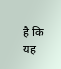है कि यह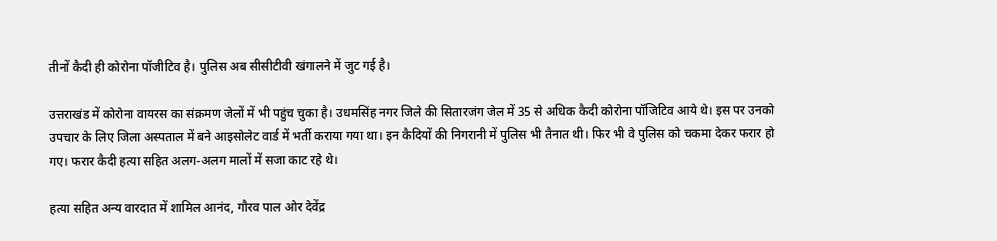तीनों कैदी ही कोरोना पॉजीटिव है। पुलिस अब सीसीटीवी खंगालने में जुट गई है।

उत्तराखंड में कोरोना वायरस का संक्रमण जेलों में भी पहुंच चुका है। उधमसिंह नगर जिले की सितारजंग जेल में 35 से अधिक कैदी कोरोना पॉजिटिव आये थे। इस पर उनको उपचार के लिए जिला अस्पताल में बने आइसोलेट वार्ड में भर्ती कराया गया था। इन कैदियों की निगरानी में पुलिस भी तैनात थी। फिर भी वे पुलिस को चकमा देकर फरार हो गए। फरार कैदी हत्या सहित अलग-अलग मालों में सजा काट रहे थे।

हत्या सहित अन्य वारदात में शामिल आनंद, गौरव पाल ओर देवेंद्र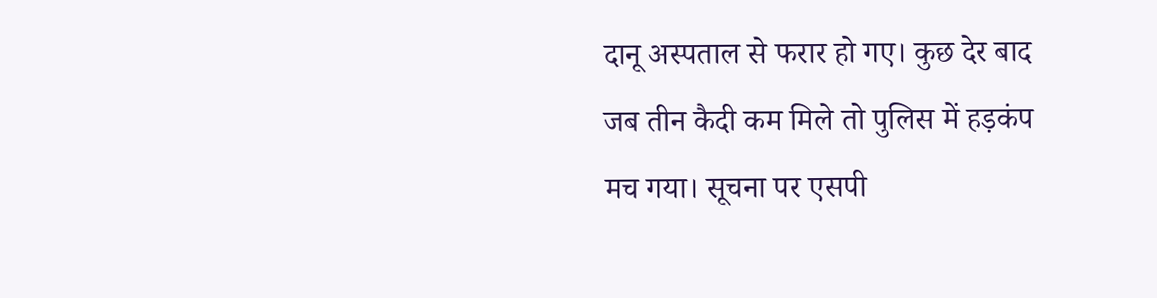दानू अस्पताल से फरार हो गए। कुछ देर बाद जब तीन कैदी कम मिले तो पुलिस में हड़कंप मच गया। सूचना पर एसपी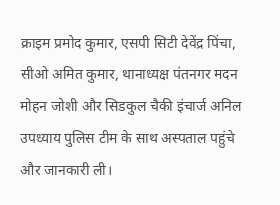क्राइम प्रमोद कुमार, एसपी सिटी देवेंद्र पिंचा, सीओ अमित कुमार, थानाध्यक्ष पंतनगर मदन मोहन जोशी और सिडकुल चैकी इंचार्ज अनिल उपध्याय पुलिस टीम के साथ अस्पताल पहुंचे और जानकारी ली।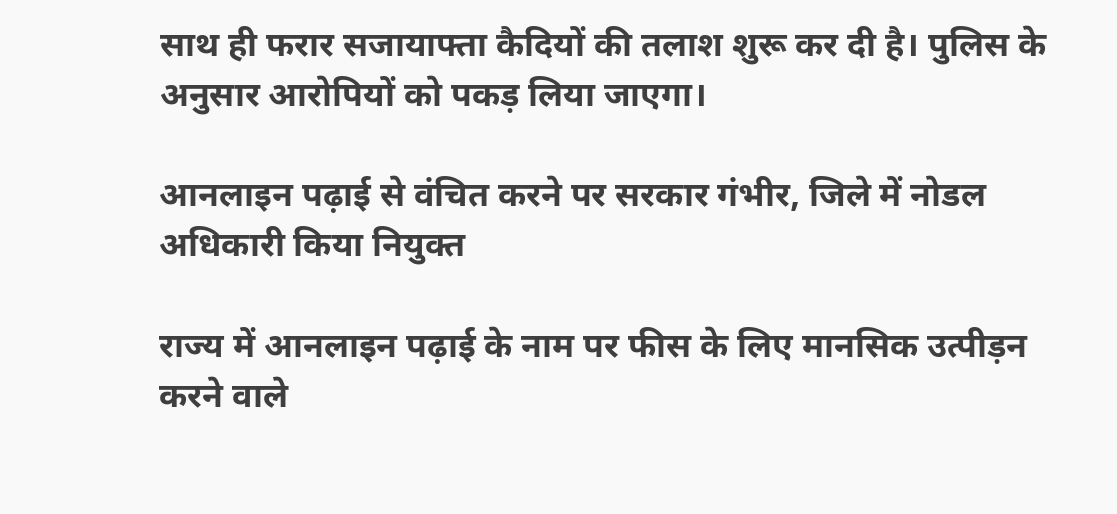साथ ही फरार सजायाफ्ता कैदियों की तलाश शुरू कर दी है। पुलिस के अनुसार आरोपियों को पकड़ लिया जाएगा।

आनलाइन पढ़ाई से वंचित करने पर सरकार गंभीर, जिले में नोडल अधिकारी किया नियुक्त

राज्य में आनलाइन पढ़ाई के नाम पर फीस के लिए मानसिक उत्पीड़न करने वाले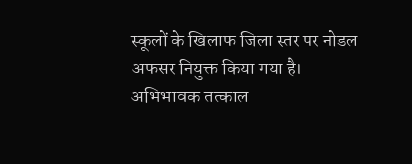स्कूलों के खिलाफ जिला स्तर पर नोडल अफसर नियुक्त किया गया है। अभिभावक तत्काल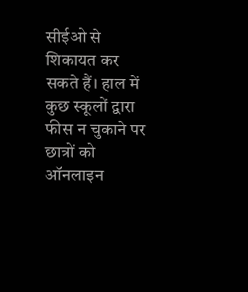सीईओ से शिकायत कर सकते हैं। हाल में कुछ स्कूलों द्वारा फीस न चुकाने पर छात्रों को ऑनलाइन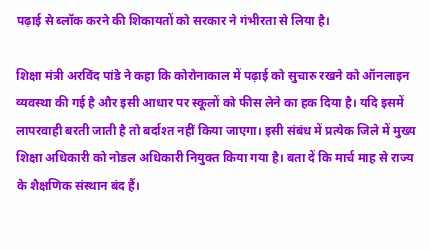पढ़ाई से ब्लॉक करने की शिकायतों को सरकार ने गंभीरता से लिया है।

शिक्षा मंत्री अरविंद पांडे ने कहा कि कोरोनाकाल में पढ़ाई को सुचारु रखने को ऑनलाइन व्यवस्था की गई है और इसी आधार पर स्कूलों को फीस लेने का हक दिया है। यदि इसमें लापरवाही बरती जाती है तो बर्दाश्त नहीं किया जाएगा। इसी संबंध में प्रत्येक जिले में मुख्य शिक्षा अधिकारी को नोडल अधिकारी नियुक्त किया गया है। बता दें कि मार्च माह से राज्य के शैक्षणिक संस्थान बंद हैं।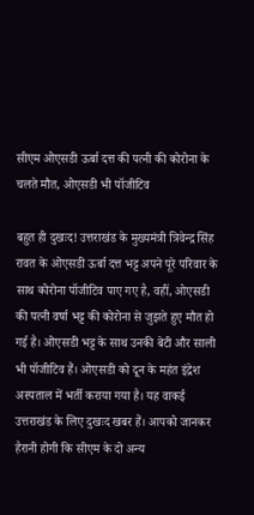सीएम ओएसडी ऊर्बा दत्त की पत्नी की कोरोना के चलते मौत, ओएसडी भी पॉजीटिव

बहुत ही दुखःद! उत्तराखंड के मुख्यमंत्री त्रिवेन्द्र सिंह रावत के ओएसडी ऊर्बा दत्त भट्ट अपने पूरे परिवार के साथ कोरोना पॉजीटिव पाए गए है, वहीं, ओएसडी की पत्नी वर्षा भट्ट की कोरोना से जुझते हुए मौत हो गई है। ओएसडी भट्ट के साथ उनकी बेटी और साली भी पॉजीटिव हैं। ओएसडी को दून के महंत इंद्रेश अस्पताल में भर्ती कराया गया है। यह वाकई उत्तराखंड के लिए दुखःद खबर हैं। आपको जानकर हैरानी होगी कि सीएम के दो अन्य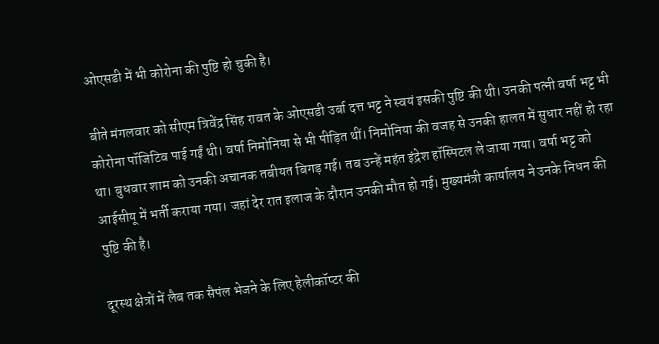ओएसडी में भी कोरोना की पुष्टि हो चुकी है।

बीते मंगलवार को सीएम त्रिवेंद्र सिंह रावत के ओएसडी उर्बा दत्त भट्ट ने स्वयं इसकी पुष्टि की थी। उनकी पत्नी वर्षा भट्ट भी कोरोना पॉजिटिव पाई गईं थी। वर्षा निमोनिया से भी पीड़ित थीं। निमोनिया की वजह से उनकी हालत में सुधार नहीं हो रहा था। बुधवार शाम को उनकी अचानक तबीयत बिगड़ गई। तब उन्हें महंत इंद्रेश हॉस्पिटल ले जाया गया। वर्षा भट्ट को आईसीयू में भर्ती कराया गया। जहां देर रात इलाज के दौरान उनकी मौत हो गई। मुख्यमंत्री कार्यालय ने उनके निधन की पुष्टि की है।

दूरस्थ क्षेत्रों में लैब तक सैपंल भेजने के लिए हेलीकॉप्टर की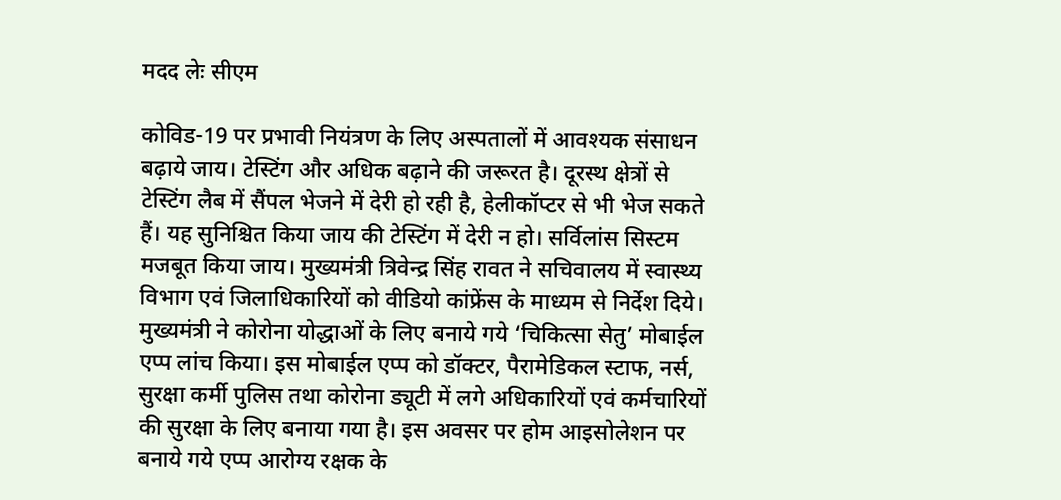मदद लेः सीएम

कोविड-19 पर प्रभावी नियंत्रण के लिए अस्पतालों में आवश्यक संसाधन बढ़ाये जाय। टेस्टिंग और अधिक बढ़ाने की जरूरत है। दूरस्थ क्षेत्रों से टेस्टिंग लैब में सैंपल भेजने में देरी हो रही है, हेलीकॉप्टर से भी भेज सकते हैं। यह सुनिश्चित किया जाय की टेस्टिंग में देरी न हो। सर्विलांस सिस्टम मजबूत किया जाय। मुख्यमंत्री त्रिवेन्द्र सिंह रावत ने सचिवालय में स्वास्थ्य विभाग एवं जिलाधिकारियों को वीडियो कांफ्रेंस के माध्यम से निर्देश दिये। मुख्यमंत्री ने कोरोना योद्धाओं के लिए बनाये गये ‘चिकित्सा सेतु’ मोबाईल एप्प लांच किया। इस मोबाईल एप्प को डॉक्टर, पैरामेडिकल स्टाफ, नर्स, सुरक्षा कर्मी पुलिस तथा कोरोना ड्यूटी में लगे अधिकारियों एवं कर्मचारियों की सुरक्षा के लिए बनाया गया है। इस अवसर पर होम आइसोलेशन पर बनाये गये एप्प आरोग्य रक्षक के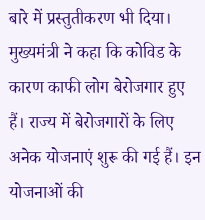बारे में प्रस्तुतीकरण भी दिया।
मुख्यमंत्री ने कहा कि कोविड के कारण काफी लोग बेरोजगार हुए हैं। राज्य में बेरोजगारों के लिए अनेक योजनाएं शुरू की गई हैं। इन योजनाओं की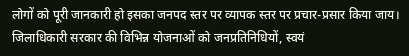लोगों को पूरी जानकारी हो इसका जनपद स्तर पर व्यापक स्तर पर प्रचार-प्रसार किया जाय। जिलाधिकारी सरकार की विभिन्न योजनाओं को जनप्रतिनिधियों, स्वयं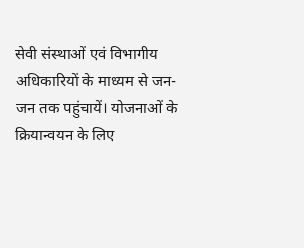सेवी संस्थाओं एवं विभागीय अधिकारियों के माध्यम से जन-जन तक पहुंचायें। योजनाओं के क्रियान्वयन के लिए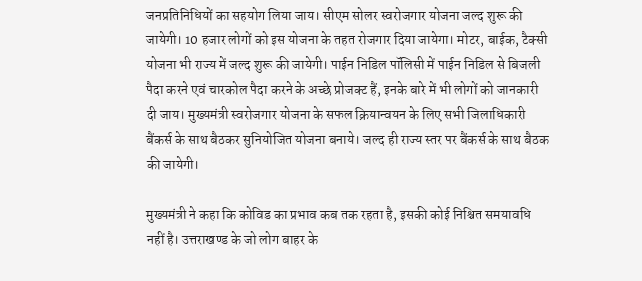जनप्रतिनिधियों का सहयोग लिया जाय। सीएम सोलर स्वरोजगार योजना जल्द शुरू की जायेगी। 10 हजार लोगों को इस योजना के तहत रोजगार दिया जायेगा। मोटर, बाईक, टैक्सी योजना भी राज्य में जल्द शुरू की जायेगी। पाईन निडिल पॉलिसी में पाईन निडिल से बिजली पैदा करने एवं चारकोल पैदा करने के अच्छे प्रोजक्ट हैं, इनके बारे में भी लोगों को जानकारी दी जाय। मुख्यमंत्री स्वरोजगार योजना के सफल क्रियान्वयन के लिए सभी जिलाधिकारी बैंकर्स के साथ बैठकर सुनियोजित योजना बनाये। जल्द ही राज्य स्तर पर बैंकर्स के साथ बैठक की जायेगी।

मुख्यमंत्री ने कहा कि कोविड का प्रभाव कब तक रहता है, इसकी कोई निश्चित समयावधि नहीं है। उत्तराखण्ड के जो लोग बाहर के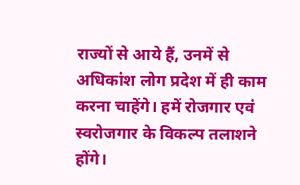राज्यों से आये हैं, उनमें से अधिकांश लोग प्रदेश में ही काम करना चाहेंगे। हमें रोजगार एवं स्वरोजगार के विकल्प तलाशने होंगे।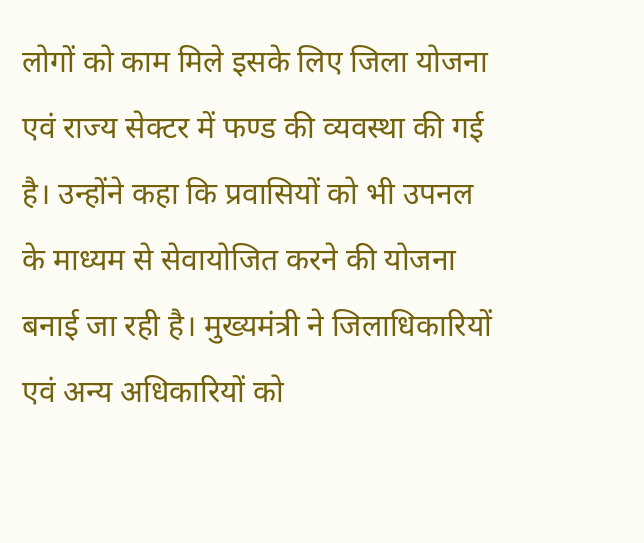लोगों को काम मिले इसके लिए जिला योजना एवं राज्य सेक्टर में फण्ड की व्यवस्था की गई है। उन्होंने कहा कि प्रवासियों को भी उपनल के माध्यम से सेवायोजित करने की योजना बनाई जा रही है। मुख्यमंत्री ने जिलाधिकारियों एवं अन्य अधिकारियों को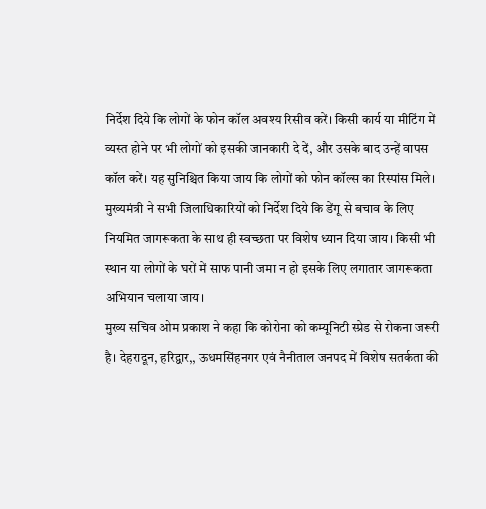निर्देश दिये कि लोगों के फोन कॉल अवश्य रिसीव करें। किसी कार्य या मीटिंग में व्यस्त होने पर भी लोगों को इसकी जानकारी दे दें, और उसके बाद उन्हें वापस कॉल करें। यह सुनिश्चित किया जाय कि लोगों को फोन कॉल्स का रिस्पांस मिले। मुख्यमंत्री ने सभी जिलाधिकारियों को निर्देश दिये कि डेंगू से बचाव के लिए नियमित जागरूकता के साथ ही स्वच्छता पर विशेष ध्यान दिया जाय। किसी भी स्थान या लोगों के घरों में साफ पानी जमा न हो इसके लिए लगातार जागरूकता अभियान चलाया जाय।
मुख्य सचिव ओम प्रकाश ने कहा कि कोरोना को कम्यूनिटी स्प्रेड से रोकना जरूरी है। देहरादून, हरिद्वार,, ऊधमसिंहनगर एवं नैनीताल जनपद में विशेष सतर्कता की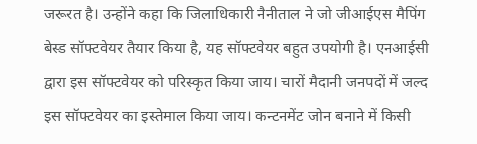जरूरत है। उन्होंने कहा कि जिलाधिकारी नैनीताल ने जो जीआईएस मैपिंग बेस्ड सॉफ्टवेयर तैयार किया है, यह सॉफ्टवेयर बहुत उपयोगी है। एनआईसी द्वारा इस सॉफ्टवेयर को परिस्कृत किया जाय। चारों मैदानी जनपदों में जल्द इस सॉफ्टवेयर का इस्तेमाल किया जाय। कन्टनमेंट जोन बनाने में किसी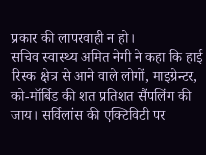प्रकार की लापरवाही न हो।
सचिव स्वास्थ्य अमित नेगी ने कहा कि हाई रिस्क क्षेत्र से आने वाले लोगों, माइग्रेन्टर, को-मॉर्बिड की शत प्रतिशत सैंपलिंग की जाय। सर्विलांस की एक्टिविटी पर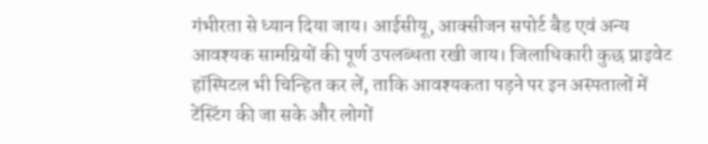गंभीरता से ध्यान दिया जाय। आईसीयू, आक्सीजन सपोर्ट बैड एवं अन्य आवश्यक सामग्रियों की पूर्ण उपलब्धता रखी जाय। जिलाधिकारी कुछ प्राइवेट हॉस्पिटल भी चिन्हित कर लें, ताकि आवश्यकता पड़ने पर इन अस्पतालों में टेंस्टिंग की जा सके और लोगों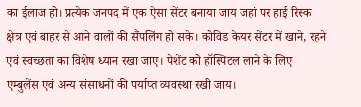का ईलाज हो। प्रत्येक जनपद में एक ऐसा सेंटर बनाया जाय जहां पर हाई रिस्क क्षेत्र एवं बाहर से आने वालों की सैंपलिंग हो सके। कोविड केयर सेंटर में खाने, रहने एवं स्वच्छता का विशेष ध्यान रखा जाए। पेशेंट को हॉस्पिटल लाने के लिए एम्बुलेंस एवं अन्य संसाधनों की पर्याप्त व्यवस्था रखी जाय।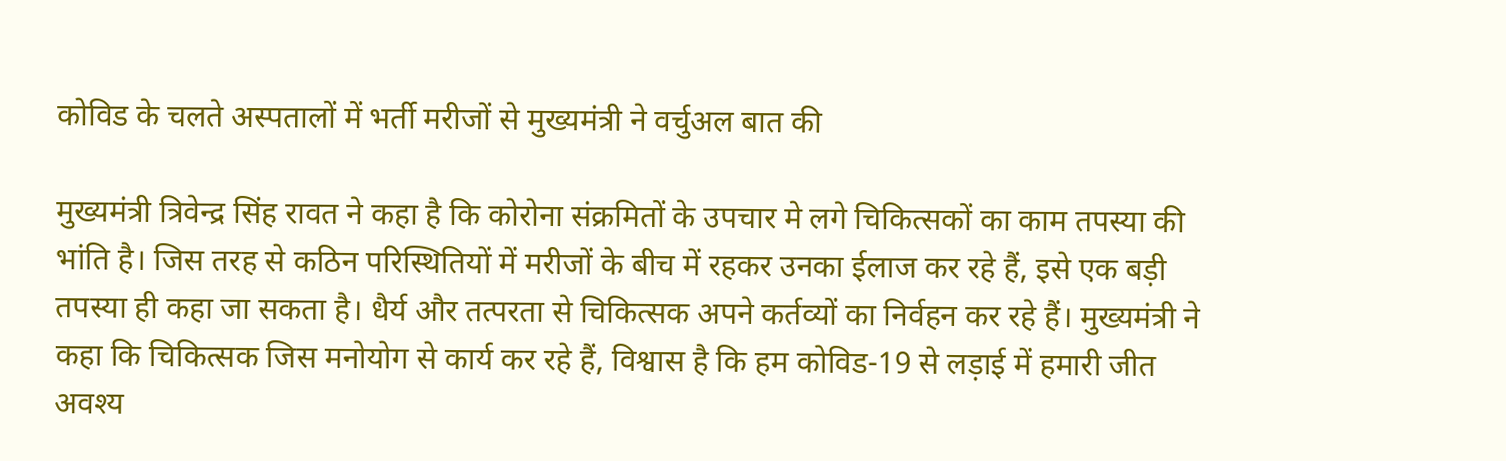कोविड के चलते अस्पतालों में भर्ती मरीजों से मुख्यमंत्री ने वर्चुअल बात की

मुख्यमंत्री त्रिवेन्द्र सिंह रावत ने कहा है कि कोरोना संक्रमितों के उपचार मे लगे चिकित्सकों का काम तपस्या की भांति है। जिस तरह से कठिन परिस्थितियों में मरीजों के बीच में रहकर उनका ईलाज कर रहे हैं, इसे एक बड़ी तपस्या ही कहा जा सकता है। धैर्य और तत्परता से चिकित्सक अपने कर्तव्यों का निर्वहन कर रहे हैं। मुख्यमंत्री ने कहा कि चिकित्सक जिस मनोयोग से कार्य कर रहे हैं, विश्वास है कि हम कोविड-19 से लड़ाई में हमारी जीत अवश्य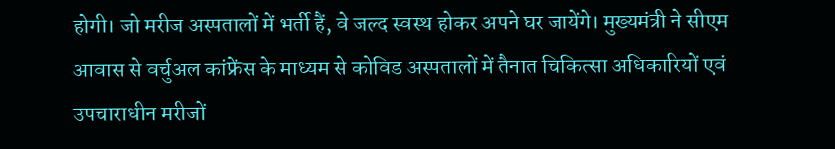होगी। जो मरीज अस्पतालों में भर्ती हैं, वे जल्द स्वस्थ होकर अपने घर जायेंगे। मुख्यमंत्री ने सीएम आवास से वर्चुअल कांफ्रेंस के माध्यम से कोविड अस्पतालों में तैनात चिकित्सा अधिकारियों एवं उपचाराधीन मरीजों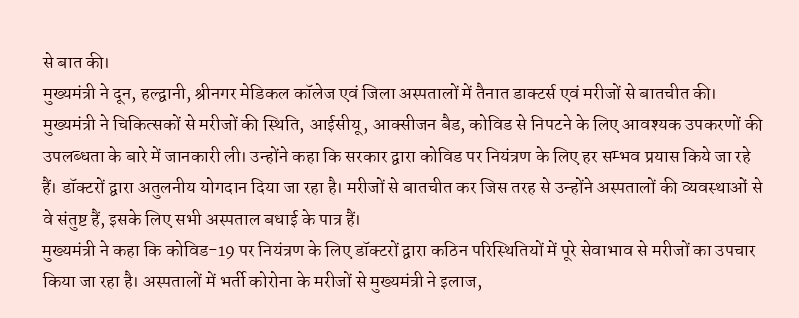से बात की।
मुख्यमंत्री ने दून, हल्द्वानी, श्रीनगर मेडिकल कॉलेज एवं जिला अस्पतालों में तैनात डाक्टर्स एवं मरीजों से बातचीत की। मुख्यमंत्री ने चिकित्सकों से मरीजों की स्थिति, आईसीयू, आक्सीजन बैड, कोविड से निपटने के लिए आवश्यक उपकरणों की उपलब्धता के बारे में जानकारी ली। उन्होंने कहा कि सरकार द्वारा कोविड पर नियंत्रण के लिए हर सम्भव प्रयास किये जा रहे हैं। डॉक्टरों द्वारा अतुलनीय योगदान दिया जा रहा है। मरीजों से बातचीत कर जिस तरह से उन्होंने अस्पतालों की व्यवस्थाओं से वे संतुष्ट हैं, इसके लिए सभी अस्पताल बधाई के पात्र हैं।
मुख्यमंत्री ने कहा कि कोविड-19 पर नियंत्रण के लिए डॉक्टरों द्वारा कठिन परिस्थितियों में पूरे सेवाभाव से मरीजों का उपचार किया जा रहा है। अस्पतालों में भर्ती कोरोना के मरीजों से मुख्यमंत्री ने इलाज,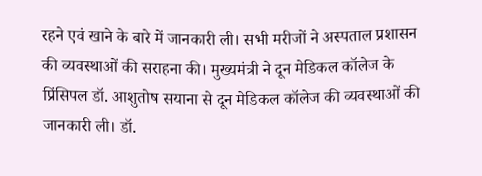रहने एवं खाने के बारे में जानकारी ली। सभी मरीजों ने अस्पताल प्रशासन की व्यवस्थाओं की सराहना की। मुख्यमंत्री ने दून मेडिकल कॉलेज के प्रिंसिपल डॉ. आशुतोष सयाना से दून मेडिकल कॉलेज की व्यवस्थाओं की जानकारी ली। डॉ.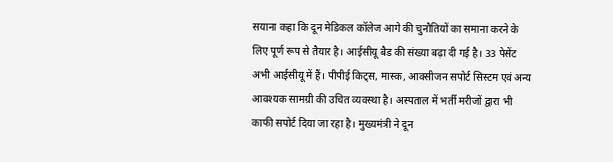सयाना कहा कि दून मेडिकल कॉलेज आगे की चुनौतियों का समाना करने के लिए पूर्ण रूप से तैयार है। आईसीयू बैड की संख्या बढ़ा दी गई है। 33 पेसेंट अभी आईसीयू में हैं। पीपीई किट्स, मास्क, आक्सीजन सपोर्ट सिस्टम एवं अन्य आवश्यक सामग्री की उचित व्यवस्था है। अस्पताल में भर्ती मरीजों द्वारा भी काफी सपोर्ट दिया जा रहा है। मुख्यमंत्री ने दून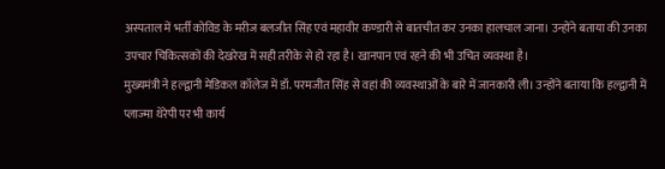अस्पताल में भर्ती कोविड के मरीज बलजीत सिंह एवं महावीर कण्डारी से बातचीत कर उनका हालचाल जाना। उन्होंने बताया की उनका उपचार चिकित्सकों की देखरेख में सही तरीके से हो रहा है। खानपान एवं रहने की भी उचित व्यवस्था है।
मुख्यमंत्री ने हल्द्वानी मेडिकल कॉलेज में डॉ. परमजीत सिंह से वहां की व्यवस्थाओं के बारे में जानकारी ली। उन्होंने बताया कि हल्द्वानी में प्लाज्मा थेरेपी पर भी कार्य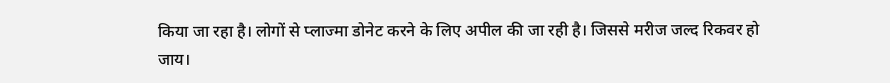किया जा रहा है। लोगों से प्लाज्मा डोनेट करने के लिए अपील की जा रही है। जिससे मरीज जल्द रिकवर हो जाय।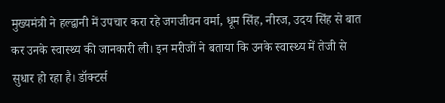मुख्यमंत्री ने हल्द्वानी में उपचार करा रहे जगजीवन वर्मा, धूम सिंह, नीरज, उदय सिंह से बात कर उनके स्वास्थ्य की जानकारी ली। इन मरीजों ने बताया कि उनके स्वास्थ्य में तेजी से सुधार हो रहा है। डॉक्टर्स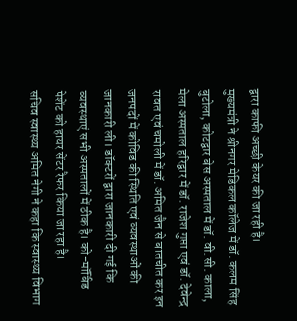द्वारा काफी अच्छी केयर की जा रही है।
मुख्यमंत्री ने श्रीनगर मेडिकल कॉलेज में डॉ. कलम सिंह बुटोला, कोटद्वार बेस अस्पताल में डॉ. वी.सी. काला, मेला अस्पताल हरिद्वार में डॉ. राजेश गुप्ता एवं डॉ. देवेन्द्र रावत एवं चमोली में डॉ. अमित जैन से बातचीत कर इन जनपदों में कोविड की स्थिति एवं व्यवस्थाओं की जानकारी ली। डॉक्टरों द्वारा जानकारी दी गई कि व्यवस्थाएं सभी अस्पतालों में ठीक है। को-मॉर्बिड पेशेंट को हायर सेंटर रैफर किया जा रहा है।
सचिव स्वास्थ्य अमित नेगी ने कहा कि स्वास्थ्य विभाग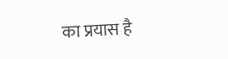का प्रयास है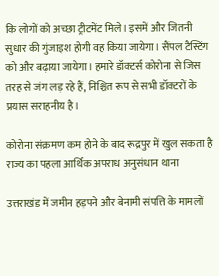कि लोगों को अच्छा ट्रीटमेंट मिले। इसमें और जितनी सुधार की गुंजाइश होगी वह किया जायेगा। सैंपल टैस्टिंग को और बढ़ाया जायेगा। हमारे डॉक्टर्स कोरोना से जिस तरह से जंग लड़ रहे हैं, निश्चित रूप से सभी डॉक्टरों के प्रयास सराहनीय है।

कोरोना संक्रमण कम होने के बाद रूद्रपुर में खुल सकता है राज्य का पहला आर्थिक अपराध अनुसंधान थाना

उत्तराखंड में जमीन हड़पने और बेनामी संपत्ति के मामलों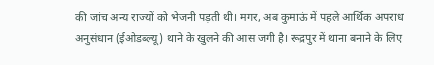की जांच अन्य राज्यों को भेजनी पड़ती थी। मगर, अब कुमाऊं में पहले आर्थिक अपराध अनुसंधान (ईओडब्ल्यू) थाने के खुलने की आस जगी है। रूद्रपुर में थाना बनाने के लिए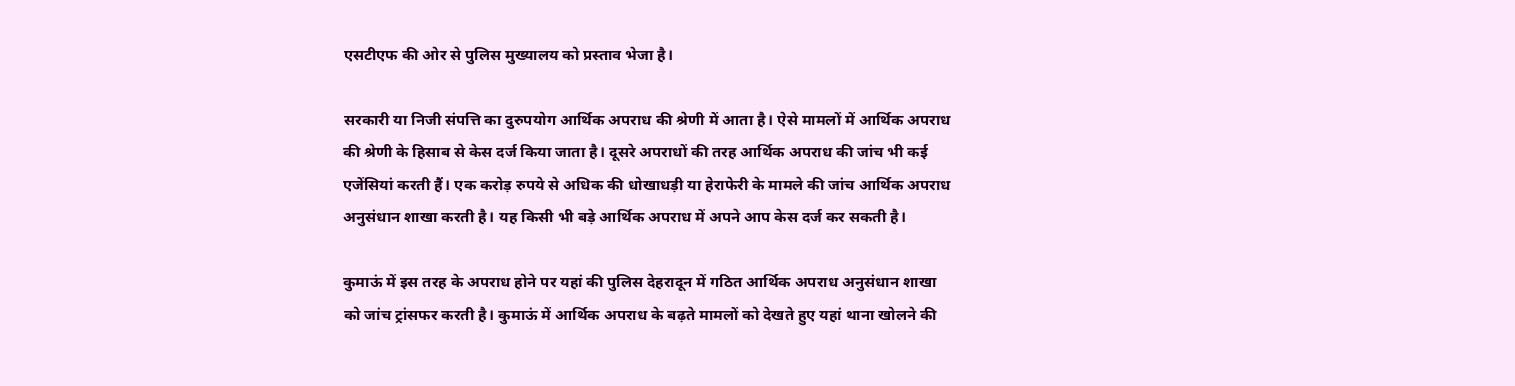एसटीएफ की ओर से पुलिस मुख्यालय को प्रस्ताव भेजा है।

सरकारी या निजी संपत्ति का दुरुपयोग आर्थिक अपराध की श्रेणी में आता है। ऐसे मामलों में आर्थिक अपराध की श्रेणी के हिसाब से केस दर्ज किया जाता है। दूसरे अपराधों की तरह आर्थिक अपराध की जांच भी कई एजेंसियां करती हैं। एक करोड़ रुपये से अधिक की धोखाधड़ी या हेराफेरी के मामले की जांच आर्थिक अपराध अनुसंधान शाखा करती है। यह किसी भी बड़े आर्थिक अपराध में अपने आप केस दर्ज कर सकती है।

कुमाऊं में इस तरह के अपराध होने पर यहां की पुलिस देहरादून में गठित आर्थिक अपराध अनुसंधान शाखा को जांच ट्रांसफर करती है। कुमाऊं में आर्थिक अपराध के बढ़ते मामलों को देखते हुए यहां थाना खोलने की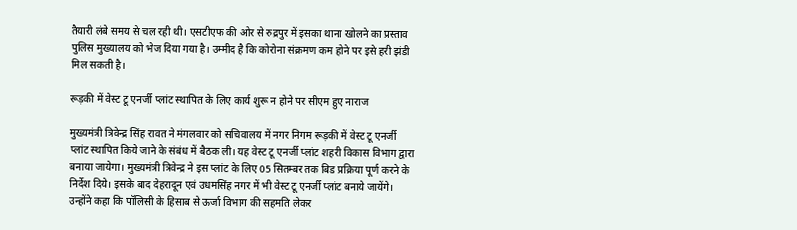तैयारी लंबे समय से चल रही थी। एसटीएफ की ओर से रुद्रपुर में इसका थाना खोलने का प्रस्ताव पुलिस मुख्यालय को भेज दिया गया है। उम्मीद है कि कोरोना संक्रमण कम होने पर इसे हरी झंडी मिल सकती है।

रूड़की में वेस्ट टू एनर्जी प्लांट स्थापित के लिए कार्य शुरू न होने पर सीएम हुए नाराज

मुख्यमंत्री त्रिवेन्द्र सिंह रावत ने मंगलवार को सचिवालय में नगर निगम रूड़की में वेस्ट टू एनर्जी प्लांट स्थापित किये जाने के संबंध में बैठक ली। यह वेस्ट टू एनर्जी प्लांट शहरी विकास विभाग द्वारा बनाया जायेगा। मुख्यमंत्री त्रिवेन्द्र ने इस प्लांट के लिए 05 सितम्बर तक बिड प्रक्रिया पूर्ण करने के निर्देश दिये। इसके बाद देहरादून एवं उधमसिंह नगर में भी वेस्ट टू एनर्जी प्लांट बनाये जायेंगे। उन्होंने कहा कि पॉलिसी के हिसाब से ऊर्जा विभाग की सहमति लेकर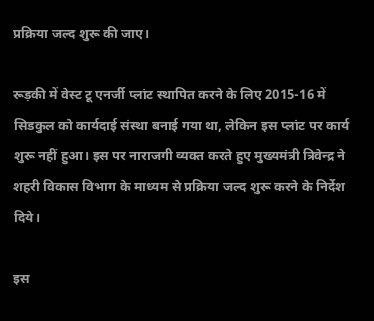प्रक्रिया जल्द शुरू की जाए।

रूड़की में वेस्ट टू एनर्जी प्लांट स्थापित करने के लिए 2015-16 में सिडकुल को कार्यदाई संस्था बनाई गया था, लेकिन इस प्लांट पर कार्य शुरू नहीं हुआ। इस पर नाराजगी व्यक्त करते हुए मुख्यमंत्री त्रिवेन्द्र ने शहरी विकास विभाग के माध्यम से प्रक्रिया जल्द शुरू करने के निर्देश दिये।

इस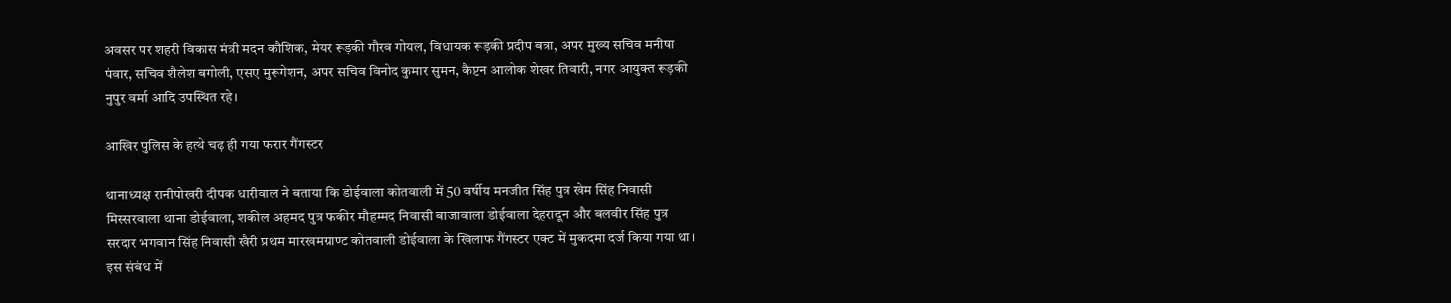अवसर पर शहरी विकास मंत्री मदन कौशिक, मेयर रूड़की गौरव गोयल, विधायक रूड़की प्रदीप बत्रा, अपर मुख्य सचिव मनीषा पंवार, सचिव शैलेश बगोली, एसए मुरूगेशन, अपर सचिव विनोद कुमार सुमन, कैप्टन आलोक शेखर तिवारी, नगर आयुक्त रूड़की नुपुर वर्मा आदि उपस्थित रहे।

आखिर पुलिस के हत्थे चढ़ ही गया फरार गैंगस्टर

थानाध्यक्ष रानीपोखरी दीपक धारीवाल ने बताया कि डोईवाला कोतवाली में 50 वर्षीय मनजीत सिंह पुत्र खेम सिंह निवासी मिस्सरवाला थाना डोईवाला, शकील अहमद पुत्र फकीर मौहम्मद निवासी बाजावाला डोईवाला देहरादून और बलवीर सिंह पुत्र सरदार भगवान सिंह निवासी खैरी प्रथम मारखमग्राण्ट कोतवाली डोईवाला के खिलाफ गैंगस्टर एक्ट में मुकदमा दर्ज किया गया था। इस संबंध में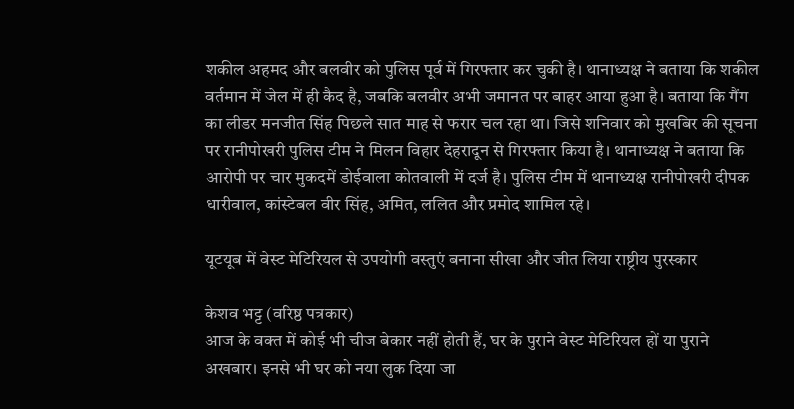शकील अहमद और बलवीर को पुलिस पूर्व में गिरफ्तार कर चुकी है। थानाध्यक्ष ने बताया कि शकील वर्तमान में जेल में ही कैद है, जबकि बलवीर अभी जमानत पर बाहर आया हुआ है। बताया कि गैंग का लीडर मनजीत सिंह पिछले सात माह से फरार चल रहा था। जिसे शनिवार को मुखबिर की सूचना पर रानीपोखरी पुलिस टीम ने मिलन विहार देहरादून से गिरफ्तार किया है। थानाध्यक्ष ने बताया कि आरोपी पर चार मुकदमें डोईवाला कोतवाली में दर्ज है। पुलिस टीम में थानाध्यक्ष रानीपोखरी दीपक धारीवाल, कांस्टेबल वीर सिंह, अमित, ललित और प्रमोद शामिल रहे।

यूटयूब में वेस्ट मेटिरियल से उपयोगी वस्तुएं बनाना सीखा और जीत लिया राष्ट्रीय पुरस्कार

केशव भट्ट (वरिष्ठ पत्रकार)
आज के वक्त में कोई भी चीज बेकार नहीं होती हैं, घर के पुराने वेस्ट मेटिरियल हों या पुराने अखबार। इनसे भी घर को नया लुक दिया जा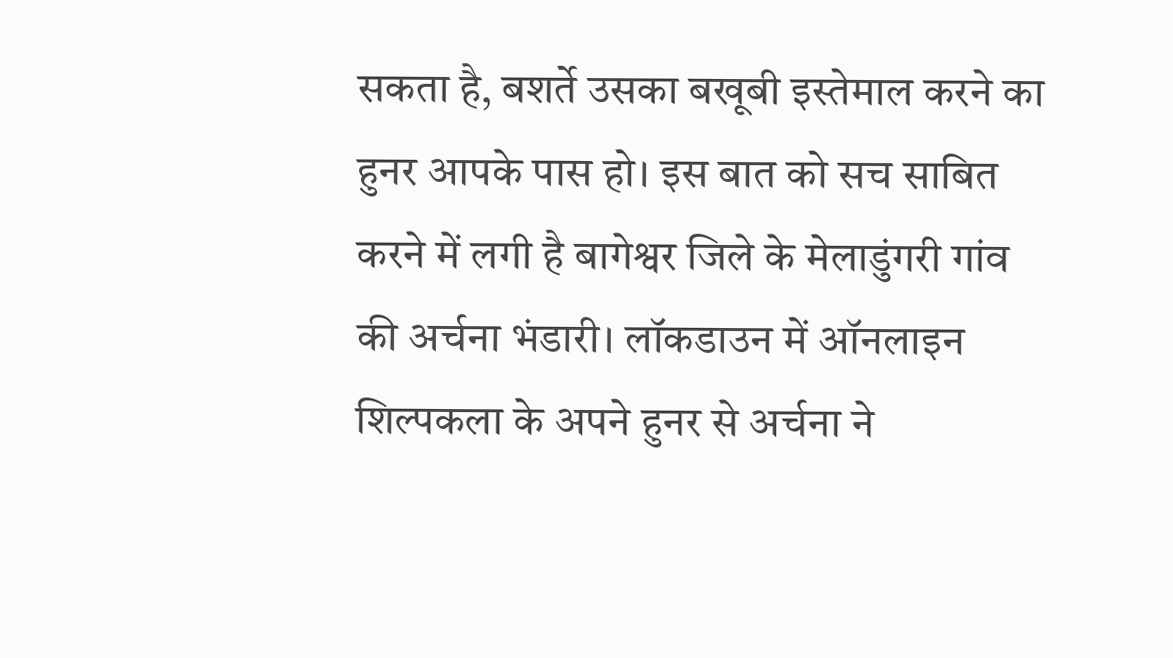सकता है, बशर्ते उसका बखूबी इस्तेमाल करने का हुनर आपके पास हो। इस बात को सच साबित करने में लगी है बागेश्वर जिले के मेलाडुंगरी गांव की अर्चना भंडारी। लॉकडाउन में ऑनलाइन शिल्पकला के अपने हुनर से अर्चना ने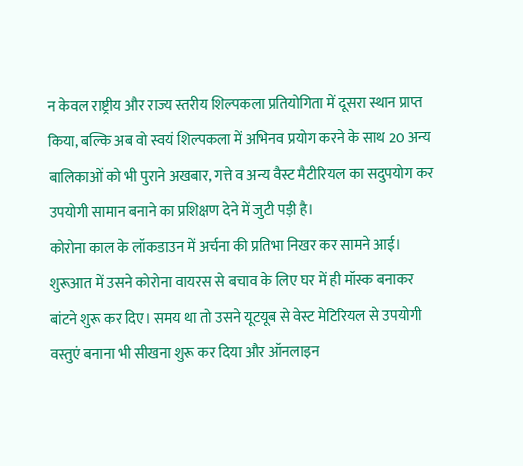न केवल राष्ट्रीय और राज्य स्तरीय शिल्पकला प्रतियोगिता में दूसरा स्थान प्राप्त किया, बल्कि अब वो स्वयं शिल्पकला में अभिनव प्रयोग करने के साथ 20 अन्य बालिकाओं को भी पुराने अखबार, गत्ते व अन्य वैस्ट मैटीरियल का सदुपयोग कर उपयोगी सामान बनाने का प्रशिक्षण देने में जुटी पड़ी है।
कोरोना काल के लॉकडाउन में अर्चना की प्रतिभा निखर कर सामने आई। शुरूआत में उसने कोरोना वायरस से बचाव के लिए घर में ही मॉस्क बनाकर बांटने शुरू कर दिए। समय था तो उसने यूटयूब से वेस्ट मेटिरियल से उपयोगी वस्तुएं बनाना भी सीखना शुरू कर दिया और ऑनलाइन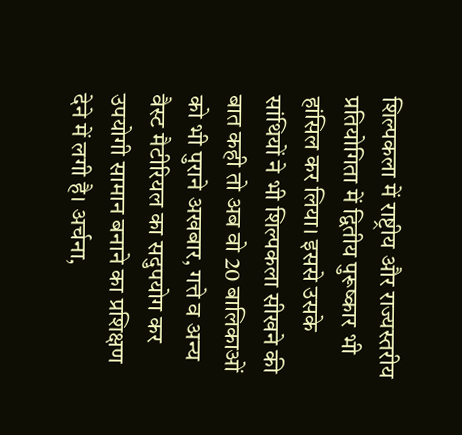शिल्पकला में राष्ट्रीय और राज्यस्तरीय प्रतियोगिता में द्वितीय पुरूष्कार भी हांसिल कर लिया। इससे उसके सांथियों ने भी शिल्पकला सीखने की बात कही तो अब वो 20 बालिकाओं को भी पुराने अखबार, गत्ते व अन्य वैस्ट मैटीरियल का सदुपयोग कर उपयोगी सामान बनाने का प्रशिक्षण देने में लगी है। अर्चना,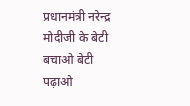प्रधानमंत्री नरेन्द्र मोदीजी के बेटी बचाओ बेटी पढ़ाओ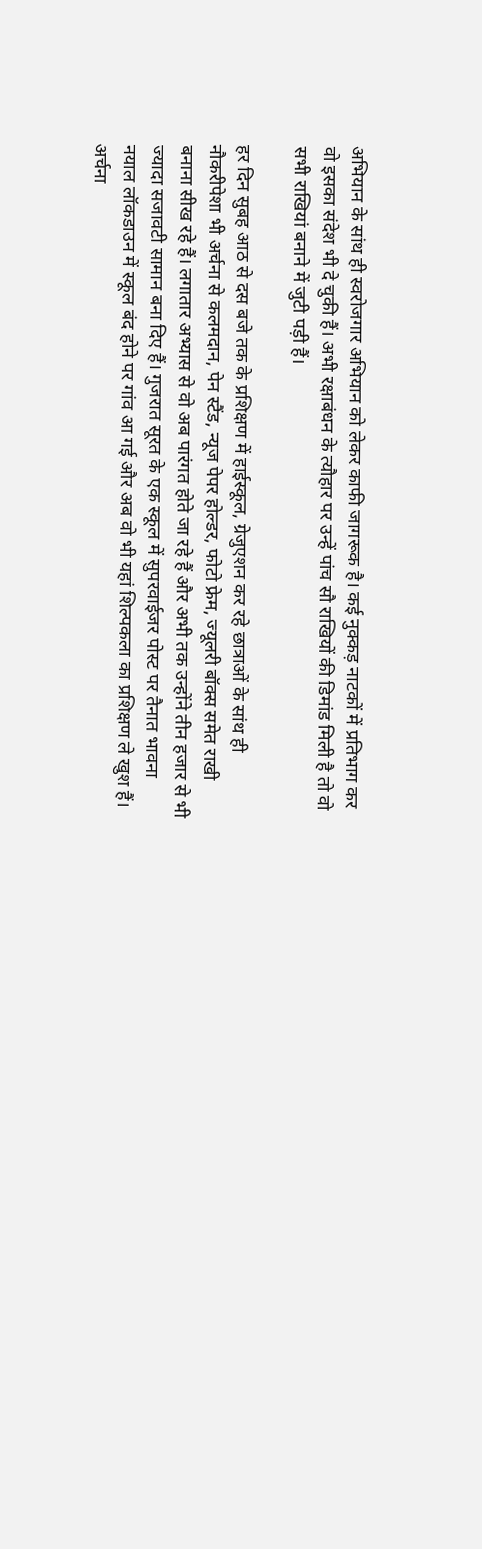अभियान के सांथ ही स्वरोजगार अभियान को लेकर काफी जागरूक है। कई नुक्कड़ नाटकों में प्रतिभाग कर वो इसका संदेश भी दे चुकी हैं। अभी रक्षाबंधन के त्यौहार पर उन्हें पांच सौ राखियों की डिमांड मिली है तो वो सभी राखियां बनाने में जुटी पड़ी हैं।

हर दिन सुबह आठ से दस बजे तक के प्रशिक्षण में हाईस्कूल, ग्रेजुएशन कर रहे छात्राओं के सांथ ही नौकरीपेशा भी अर्चना से कलमदान, पेन स्टैंड, न्यूज पेपर होल्डर, फोटो फ्रेम, ज्यूलरी बॉक्स समेत राखी बनाना सीख रहे हैं। लगातार अभ्यास से वो अब पारंगत होते जा रहे हैं और अभी तक उन्होंने तीन हजार से भी ज्यादा सजावटी सामान बना दिए हैं। गुजरात सूरत के एक स्कूल में सुपरवाईजर पोस्ट पर तैनात भावना नयाल लॉकडाउन में स्कूल बंद होने पर गांव आ गई और अब वो भी यहां शिल्पकला का प्रशिक्षण ले खुश हैं।
अर्चना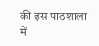की इस पाठशाला में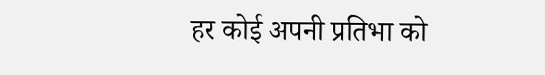हर कोई अपनी प्रतिभा को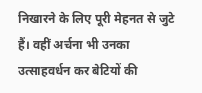निखारने के लिए पूरी मेहनत से जुटे हैं। वहीं अर्चना भी उनका उत्साहवर्धन कर बेटियों की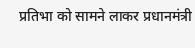प्रतिभा को सामने लाकर प्रधानमंत्री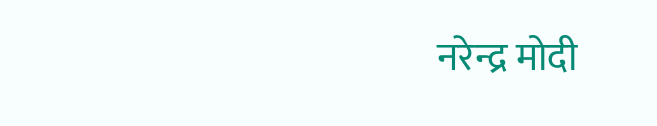नरेन्द्र मोदी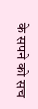के सपने को सच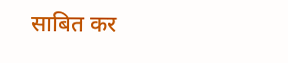साबित कर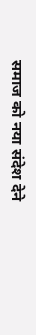समाज को नया संदेश देने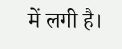में लगी है।